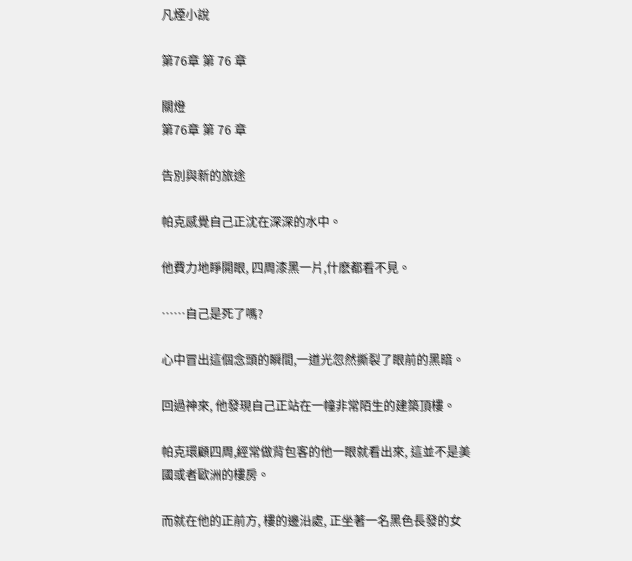凡煙小說

第76章 第 76 章

關燈
第76章 第 76 章

告別與新的旅途

帕克感覺自己正沈在深深的水中。

他費力地睜開眼, 四周漆黑一片,什麽都看不見。

……自己是死了嗎?

心中冒出這個念頭的瞬間,一道光忽然撕裂了眼前的黑暗。

回過神來, 他發現自己正站在一幢非常陌生的建築頂樓。

帕克環顧四周,經常做背包客的他一眼就看出來, 這並不是美國或者歐洲的樓房。

而就在他的正前方, 樓的邊沿處, 正坐著一名黑色長發的女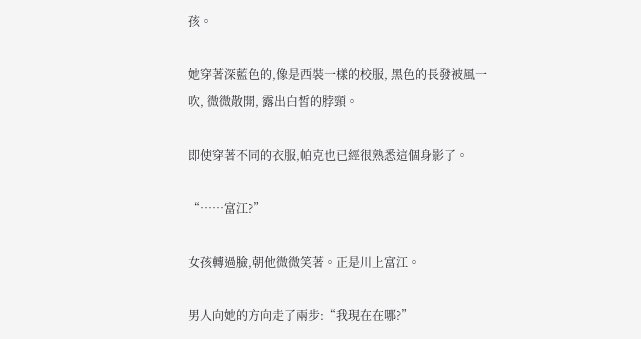孩。

她穿著深藍色的,像是西裝一樣的校服, 黑色的長發被風一吹, 微微散開, 露出白皙的脖頸。

即使穿著不同的衣服,帕克也已經很熟悉這個身影了。

“……富江?”

女孩轉過臉,朝他微微笑著。正是川上富江。

男人向她的方向走了兩步:“我現在在哪?”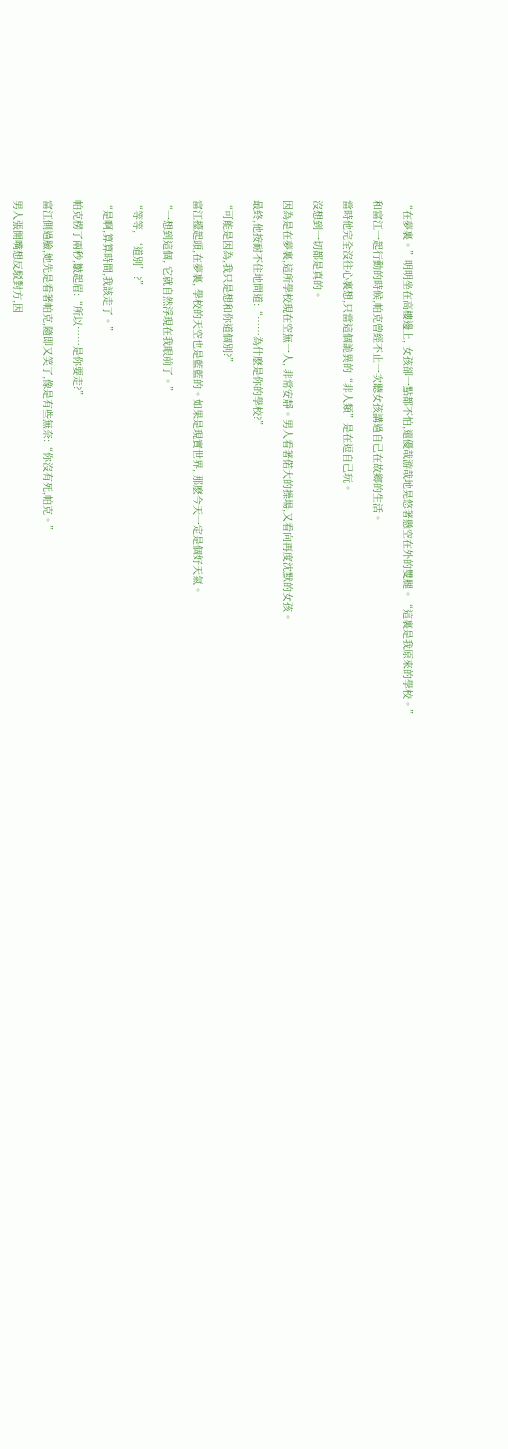“在夢裏。”明明坐在高樓邊上, 女孩卻一點都不怕,還優哉游哉地晃悠著懸空在外的雙腿。“這裏是我原來的學校。”

和富江一起行動的時候,帕克曾經不止一次聽女孩講過自己在故鄉的生活。

當時他完全沒往心裏想,只當這個詭異的“非人類”是在逗自己玩。

沒想到一切都是真的。

因為是在夢裏,這所學校現在空無一人, 非常安靜。男人看著偌大的操場,又看向再度沈默的女孩。

最終,他按耐不住地問道:“……為什麽是你的學校?”

“可能是因為,我只是想和你道個別?”

富江擡起頭,在夢裏, 學校的天空也是藍藍的。如果是現實世界, 那麽今天一定是個好天氣。

“一想到這個, 它就自然浮現在我眼前了。”

“等等, ‘道別’?”

“是啊,算算時間,我該走了。”

帕克楞了兩秒,皺起眉:“所以……是你要走?”

富江側過臉,她先是看著帕克,隨即又笑了,像是有些無奈:“你沒有死,帕克。”

男人張開嘴想反駁對方,因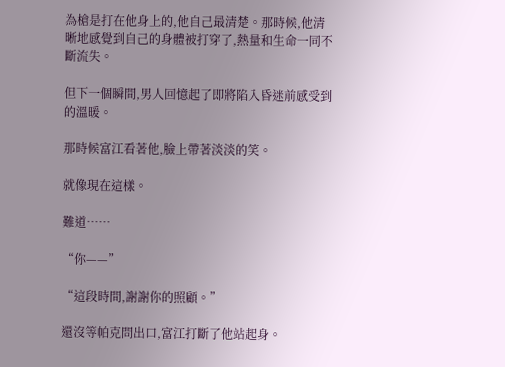為槍是打在他身上的,他自己最清楚。那時候,他清晰地感覺到自己的身體被打穿了,熱量和生命一同不斷流失。

但下一個瞬間,男人回憶起了即將陷入昏迷前感受到的溫暖。

那時候富江看著他,臉上帶著淡淡的笑。

就像現在這樣。

難道……

“你——”

“這段時間,謝謝你的照顧。”

還沒等帕克問出口,富江打斷了他站起身。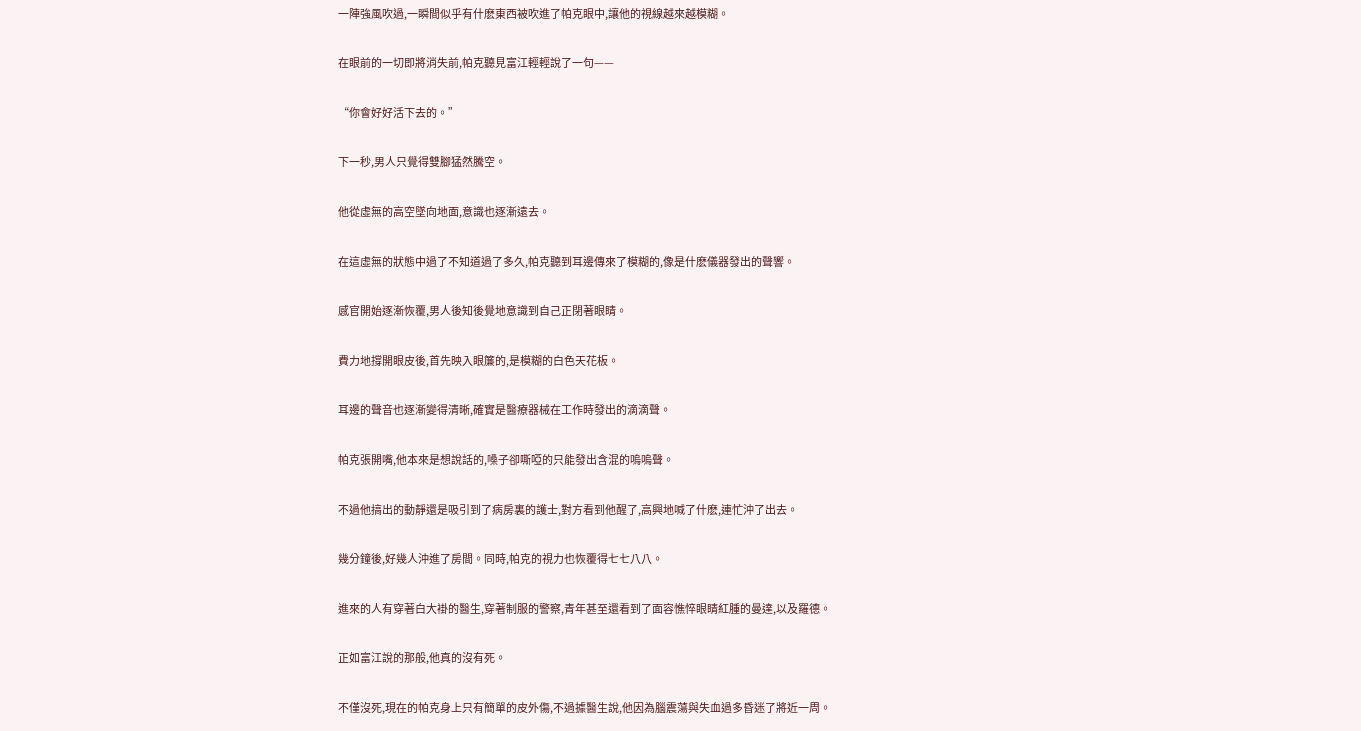一陣強風吹過,一瞬間似乎有什麽東西被吹進了帕克眼中,讓他的視線越來越模糊。

在眼前的一切即將消失前,帕克聽見富江輕輕說了一句——

“你會好好活下去的。”

下一秒,男人只覺得雙腳猛然騰空。

他從虛無的高空墜向地面,意識也逐漸遠去。

在這虛無的狀態中過了不知道過了多久,帕克聽到耳邊傳來了模糊的,像是什麽儀器發出的聲響。

感官開始逐漸恢覆,男人後知後覺地意識到自己正閉著眼睛。

費力地撐開眼皮後,首先映入眼簾的,是模糊的白色天花板。

耳邊的聲音也逐漸變得清晰,確實是醫療器械在工作時發出的滴滴聲。

帕克張開嘴,他本來是想說話的,嗓子卻嘶啞的只能發出含混的嗚嗚聲。

不過他搞出的動靜還是吸引到了病房裏的護士,對方看到他醒了,高興地喊了什麽,連忙沖了出去。

幾分鐘後,好幾人沖進了房間。同時,帕克的視力也恢覆得七七八八。

進來的人有穿著白大褂的醫生,穿著制服的警察,青年甚至還看到了面容憔悴眼睛紅腫的曼達,以及羅德。

正如富江說的那般,他真的沒有死。

不僅沒死,現在的帕克身上只有簡單的皮外傷,不過據醫生說,他因為腦震蕩與失血過多昏迷了將近一周。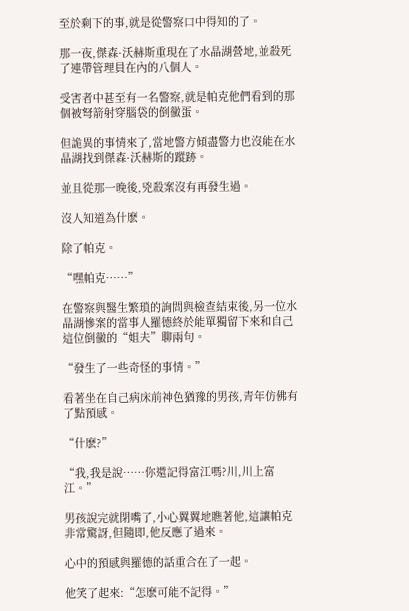至於剩下的事,就是從警察口中得知的了。

那一夜,傑森·沃赫斯重現在了水晶湖營地,並殺死了連帶管理員在內的八個人。

受害者中甚至有一名警察,就是帕克他們看到的那個被弩箭射穿腦袋的倒黴蛋。

但詭異的事情來了,當地警方傾盡警力也沒能在水晶湖找到傑森·沃赫斯的蹤跡。

並且從那一晚後,兇殺案沒有再發生過。

沒人知道為什麽。

除了帕克。

“嘿帕克……”

在警察與醫生繁瑣的詢問與檢查結束後,另一位水晶湖慘案的當事人羅德終於能單獨留下來和自己這位倒黴的“姐夫”聊兩句。

“發生了一些奇怪的事情。”

看著坐在自己病床前神色猶豫的男孩,青年仿佛有了點預感。

“什麽?”

“我,我是說……你還記得富江嗎?川,川上富江。”

男孩說完就閉嘴了,小心翼翼地瞧著他,這讓帕克非常驚訝,但隨即,他反應了過來。

心中的預感與羅德的話重合在了一起。

他笑了起來:“怎麽可能不記得。”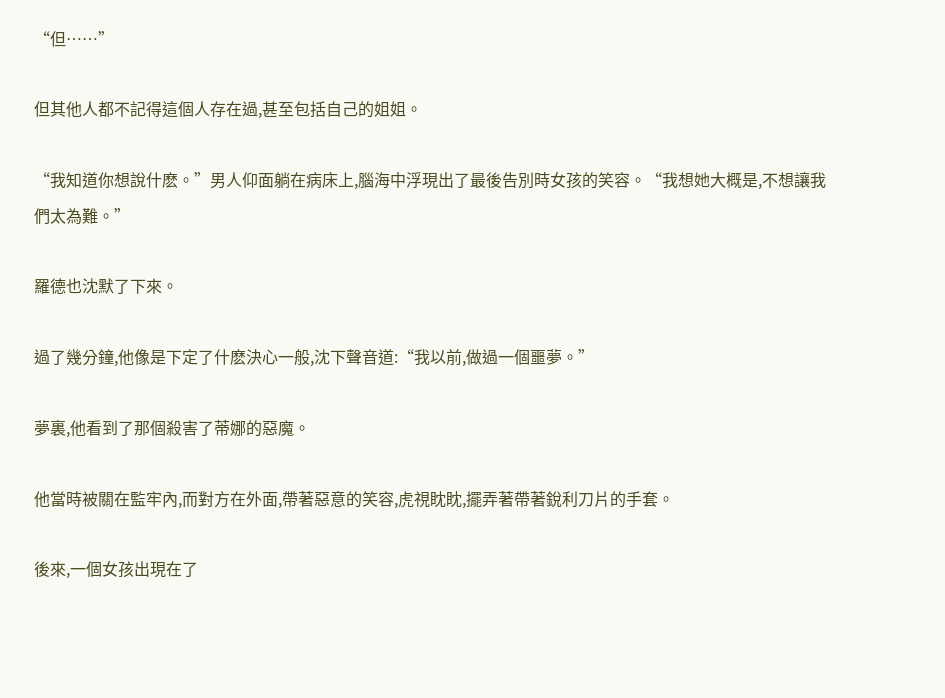“但……”

但其他人都不記得這個人存在過,甚至包括自己的姐姐。

“我知道你想說什麽。”男人仰面躺在病床上,腦海中浮現出了最後告別時女孩的笑容。“我想她大概是,不想讓我們太為難。”

羅德也沈默了下來。

過了幾分鐘,他像是下定了什麽決心一般,沈下聲音道:“我以前,做過一個噩夢。”

夢裏,他看到了那個殺害了蒂娜的惡魔。

他當時被關在監牢內,而對方在外面,帶著惡意的笑容,虎視眈眈,擺弄著帶著銳利刀片的手套。

後來,一個女孩出現在了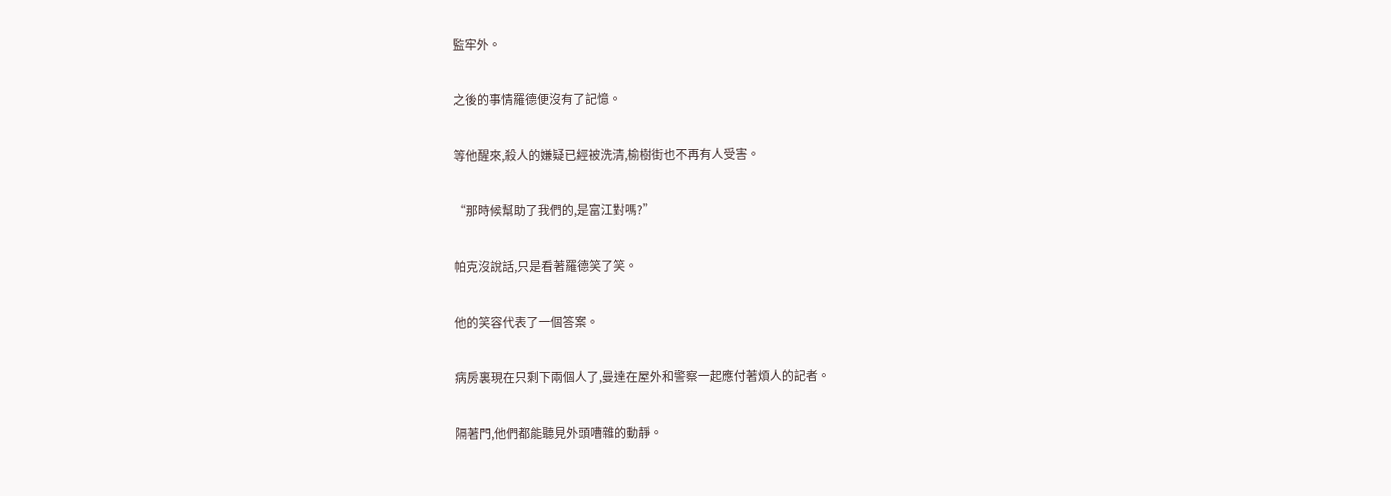監牢外。

之後的事情羅德便沒有了記憶。

等他醒來,殺人的嫌疑已經被洗清,榆樹街也不再有人受害。

“那時候幫助了我們的,是富江對嗎?”

帕克沒說話,只是看著羅德笑了笑。

他的笑容代表了一個答案。

病房裏現在只剩下兩個人了,曼達在屋外和警察一起應付著煩人的記者。

隔著門,他們都能聽見外頭嘈雜的動靜。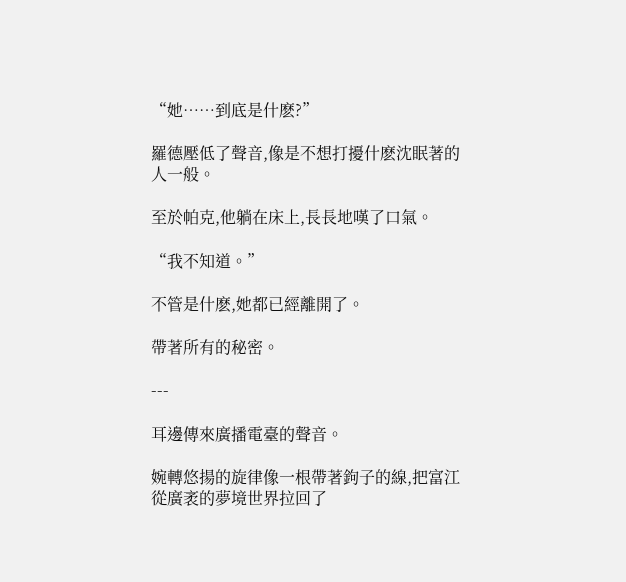“她……到底是什麽?”

羅德壓低了聲音,像是不想打擾什麽沈眠著的人一般。

至於帕克,他躺在床上,長長地嘆了口氣。

“我不知道。”

不管是什麽,她都已經離開了。

帶著所有的秘密。

---

耳邊傳來廣播電臺的聲音。

婉轉悠揚的旋律像一根帶著鉤子的線,把富江從廣袤的夢境世界拉回了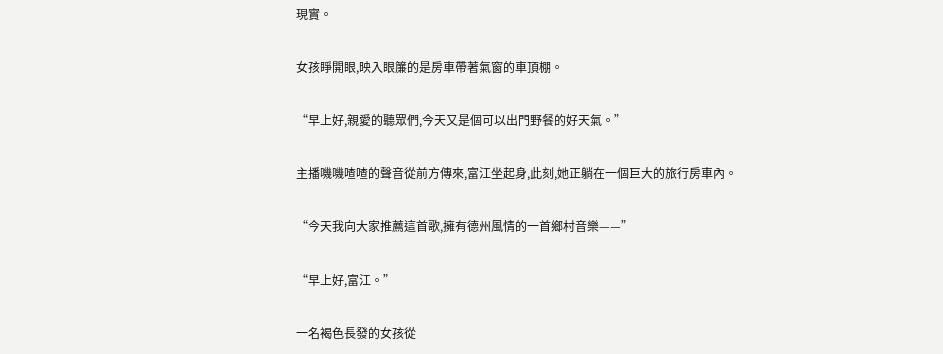現實。

女孩睜開眼,映入眼簾的是房車帶著氣窗的車頂棚。

“早上好,親愛的聽眾們,今天又是個可以出門野餐的好天氣。”

主播嘰嘰喳喳的聲音從前方傳來,富江坐起身,此刻,她正躺在一個巨大的旅行房車內。

“今天我向大家推薦這首歌,擁有德州風情的一首鄉村音樂——”

“早上好,富江。”

一名褐色長發的女孩從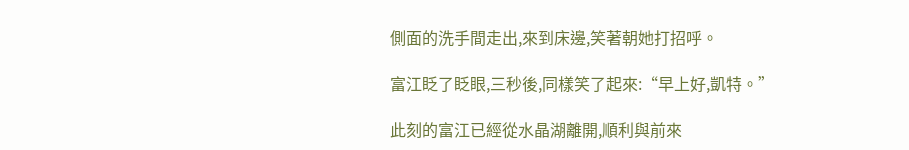側面的洗手間走出,來到床邊,笑著朝她打招呼。

富江眨了眨眼,三秒後,同樣笑了起來:“早上好,凱特。”

此刻的富江已經從水晶湖離開,順利與前來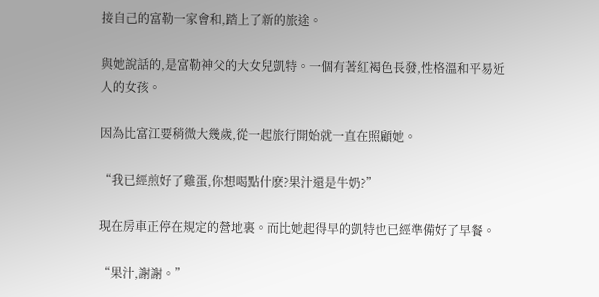接自己的富勒一家會和,踏上了新的旅途。

與她說話的,是富勒神父的大女兒凱特。一個有著紅褐色長發,性格溫和平易近人的女孩。

因為比富江要稍微大幾歲,從一起旅行開始就一直在照顧她。

“我已經煎好了雞蛋,你想喝點什麽?果汁還是牛奶?”

現在房車正停在規定的營地裏。而比她起得早的凱特也已經準備好了早餐。

“果汁,謝謝。”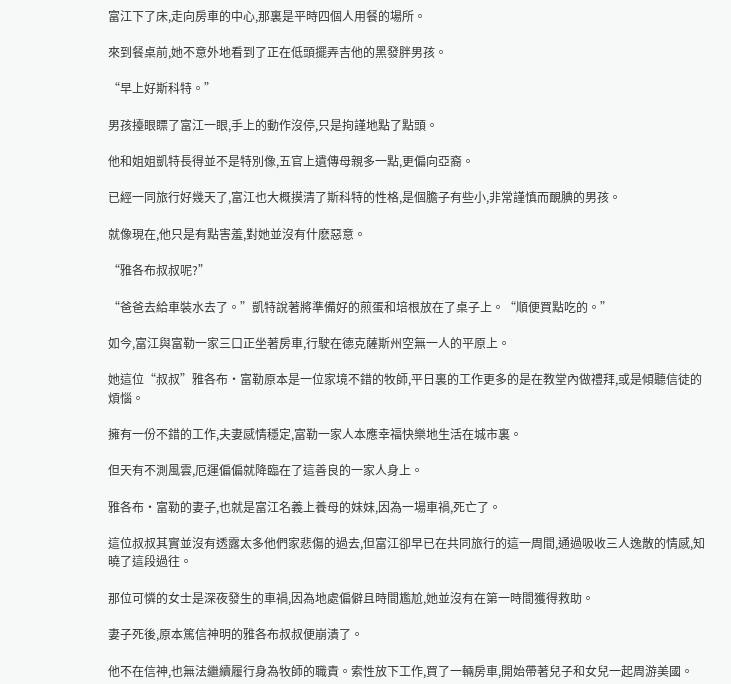富江下了床,走向房車的中心,那裏是平時四個人用餐的場所。

來到餐桌前,她不意外地看到了正在低頭擺弄吉他的黑發胖男孩。

“早上好斯科特。”

男孩擡眼瞟了富江一眼,手上的動作沒停,只是拘謹地點了點頭。

他和姐姐凱特長得並不是特別像,五官上遺傳母親多一點,更偏向亞裔。

已經一同旅行好幾天了,富江也大概摸清了斯科特的性格,是個膽子有些小,非常謹慎而靦腆的男孩。

就像現在,他只是有點害羞,對她並沒有什麽惡意。

“雅各布叔叔呢?”

“爸爸去給車裝水去了。”凱特說著將準備好的煎蛋和培根放在了桌子上。“順便買點吃的。”

如今,富江與富勒一家三口正坐著房車,行駛在德克薩斯州空無一人的平原上。

她這位“叔叔”雅各布·富勒原本是一位家境不錯的牧師,平日裏的工作更多的是在教堂內做禮拜,或是傾聽信徒的煩惱。

擁有一份不錯的工作,夫妻感情穩定,富勒一家人本應幸福快樂地生活在城市裏。

但天有不測風雲,厄運偏偏就降臨在了這善良的一家人身上。

雅各布·富勒的妻子,也就是富江名義上養母的妹妹,因為一場車禍,死亡了。

這位叔叔其實並沒有透露太多他們家悲傷的過去,但富江卻早已在共同旅行的這一周間,通過吸收三人逸散的情感,知曉了這段過往。

那位可憐的女士是深夜發生的車禍,因為地處偏僻且時間尷尬,她並沒有在第一時間獲得救助。

妻子死後,原本篤信神明的雅各布叔叔便崩潰了。

他不在信神,也無法繼續履行身為牧師的職責。索性放下工作,買了一輛房車,開始帶著兒子和女兒一起周游美國。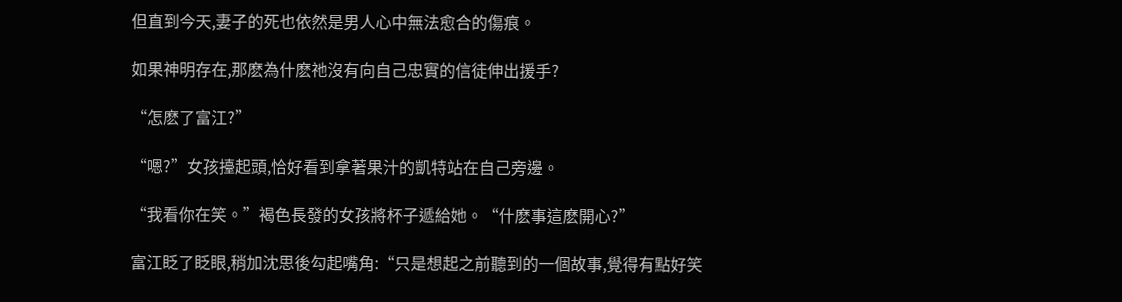但直到今天,妻子的死也依然是男人心中無法愈合的傷痕。

如果神明存在,那麽為什麽祂沒有向自己忠實的信徒伸出援手?

“怎麽了富江?”

“嗯?”女孩擡起頭,恰好看到拿著果汁的凱特站在自己旁邊。

“我看你在笑。”褐色長發的女孩將杯子遞給她。“什麽事這麽開心?”

富江眨了眨眼,稍加沈思後勾起嘴角:“只是想起之前聽到的一個故事,覺得有點好笑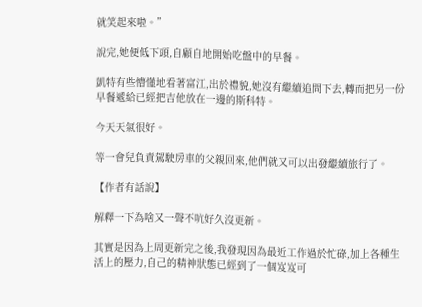就笑起來啦。”

說完,她便低下頭,自顧自地開始吃盤中的早餐。

凱特有些懵懂地看著富江,出於禮貌,她沒有繼續追問下去,轉而把另一份早餐遞給已經把吉他放在一邊的斯科特。

今天天氣很好。

等一會兒負責駕駛房車的父親回來,他們就又可以出發繼續旅行了。

【作者有話說】

解釋一下為啥又一聲不吭好久沒更新。

其實是因為上周更新完之後,我發現因為最近工作過於忙碌,加上各種生活上的壓力,自己的精神狀態已經到了一個岌岌可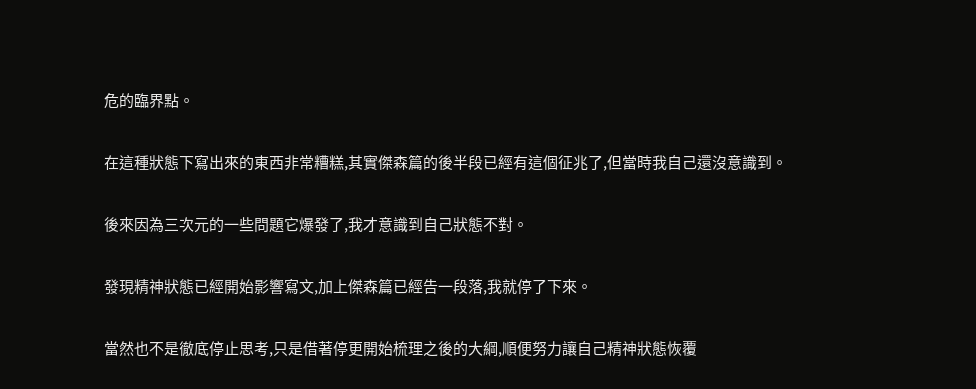危的臨界點。

在這種狀態下寫出來的東西非常糟糕,其實傑森篇的後半段已經有這個征兆了,但當時我自己還沒意識到。

後來因為三次元的一些問題它爆發了,我才意識到自己狀態不對。

發現精神狀態已經開始影響寫文,加上傑森篇已經告一段落,我就停了下來。

當然也不是徹底停止思考,只是借著停更開始梳理之後的大綱,順便努力讓自己精神狀態恢覆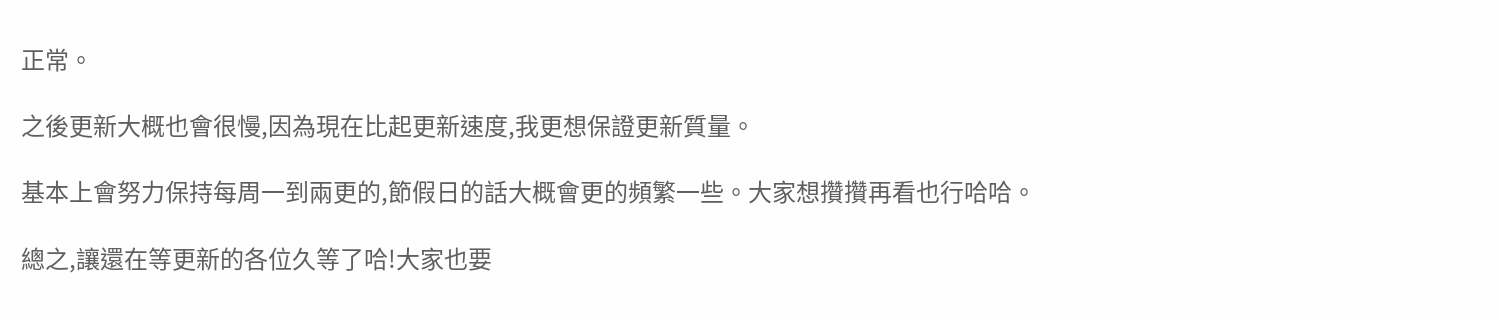正常。

之後更新大概也會很慢,因為現在比起更新速度,我更想保證更新質量。

基本上會努力保持每周一到兩更的,節假日的話大概會更的頻繁一些。大家想攢攢再看也行哈哈。

總之,讓還在等更新的各位久等了哈!大家也要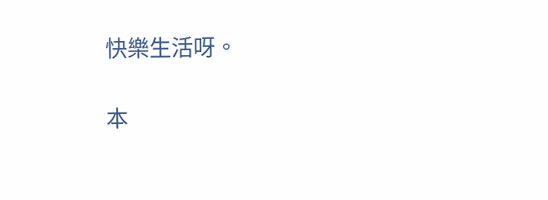快樂生活呀。

本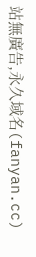站無廣告,永久域名(fanyan.cc)